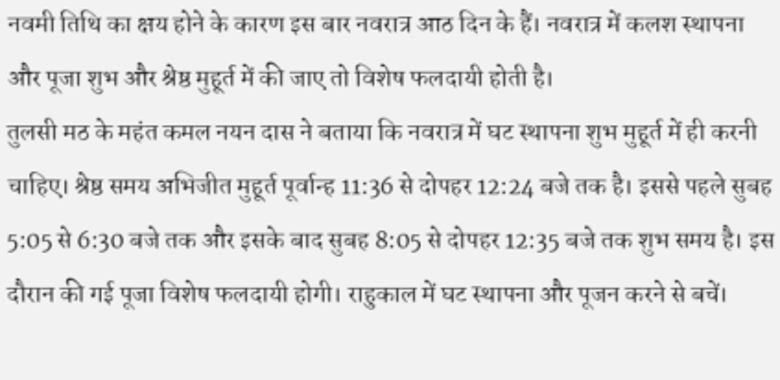नवमी तिथि का क्षय होने के कारण इस बार नवरात्र आठ दिन के हैं। नवरात्र में कलश स्थापना और पूजा शुभ और श्रेष्ठ मुहूर्त में की जाए तो विशेष फलदायी होती है।
तुलसी मठ के महंत कमल नयन दास ने बताया कि नवरात्र में घट स्थापना शुभ मुहूर्त में ही करनी चाहिए। श्रेष्ठ समय अभिजीत मुहूर्त पूर्वान्ह 11:36 से दोपहर 12:24 बजे तक है। इससे पहले सुबह 5:05 से 6:30 बजे तक और इसके बाद सुबह 8:05 से दोपहर 12:35 बजे तक शुभ समय है। इस दौरान की गई पूजा विशेष फलदायी होगी। राहुकाल में घट स्थापना और पूजन करने से बचें।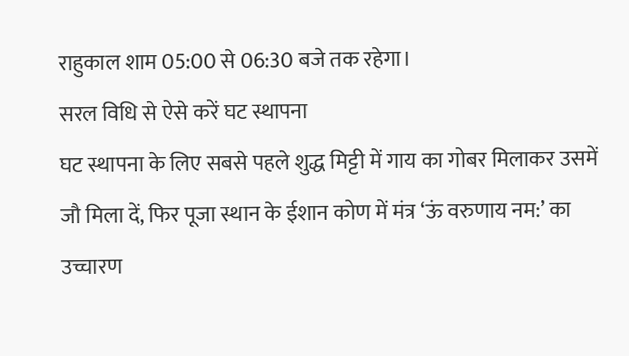राहुकाल शाम 05:00 से 06:30 बजे तक रहेगा।
सरल विधि से ऐसे करें घट स्थापना
घट स्थापना के लिए सबसे पहले शुद्ध मिट्टी में गाय का गोबर मिलाकर उसमें जौ मिला दें, फिर पूजा स्थान के ईशान कोण में मंत्र ‘ऊं वरुणाय नम:’ का उच्चारण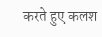करते हुए कलश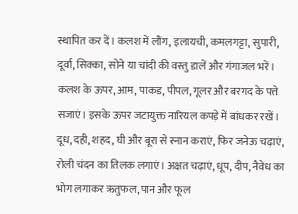स्थापित कर दें। कलश में लौंग, इलायची, कमलगट्टा, सुपारी, दूर्वा, सिक्का, सोने या चांदी की वस्तु डालें और गंगाजल भरें। कलश के ऊपर, आम, पाकड, पीपल, गूलर और बरगद के पत्ते सजाएं। इसके ऊपर जटायुक्त नारियल कपड़े में बांधकर रखें। दूध, दही, शहद, घी और बूरा से स्नान कराएं, फिर जनेऊ चढ़ाएं, रोली चंदन का तिलक लगाएं। अक्षत चढ़ाएं, धूप, दीप, नैवेध का भोग लगाकर ऋतुफल, पान और फूल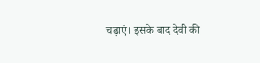चढ़ाएं। इसके बाद देवी की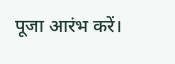पूजा आरंभ करें।